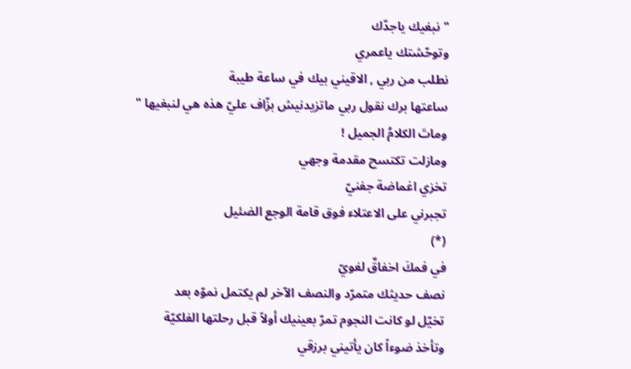" نبغيك ياجدّك
وتوحّشتك ياعمري
نطلب من ربي , الاقيني بيك في ساعة طيبة
ساعتها برك نقول ربي ماتزيدنيش بزّاف عليّ هذه هي لنبغيها "
وماتَ الكلامُ الجميل !
ومازلت تكتسح مقدمة وجهي
تخزي اغماضة جفنيّ
تجبرني على الاعتلاء فوق قامة الوجع الضئيل
(*)
في فمكَ اخفاقٌ لغويّ
نصف حديثك متمرّد والنصف الآخر لم يكتمل نموّه بعد
تخيّل لو كانت النجوم تمرّ بعينيك أولاً قبل رحلتها الفلكيّة
وتأخذ ضوءاً كان يأتيني برزقي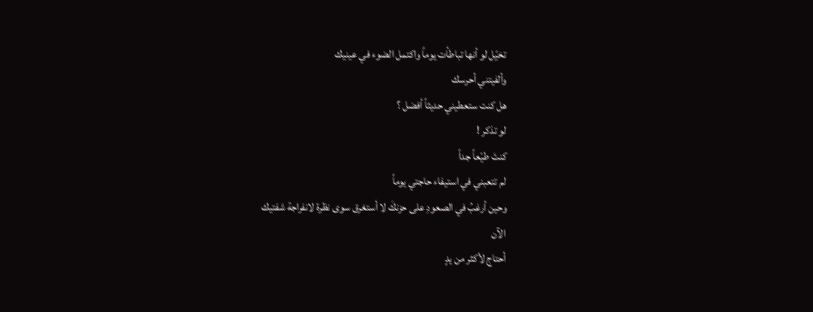تخيّل لو أنها تباطأت يوماً واكتمل الضوء في عينيك
وألفيتني أحرسك
هل كنت ستعطيني حديثاً أفضل ؟
لو تذكر !
كنتَ طيّعاً جداً
لم تتعبني في استيفاء حاجتي يوماً
وحين أرغبُ في الصعودِ على حزنكَ لا أستغرق سوى نظرة لانفراجة شفتيك
الآن
أحتاج لأكثر من يدٍ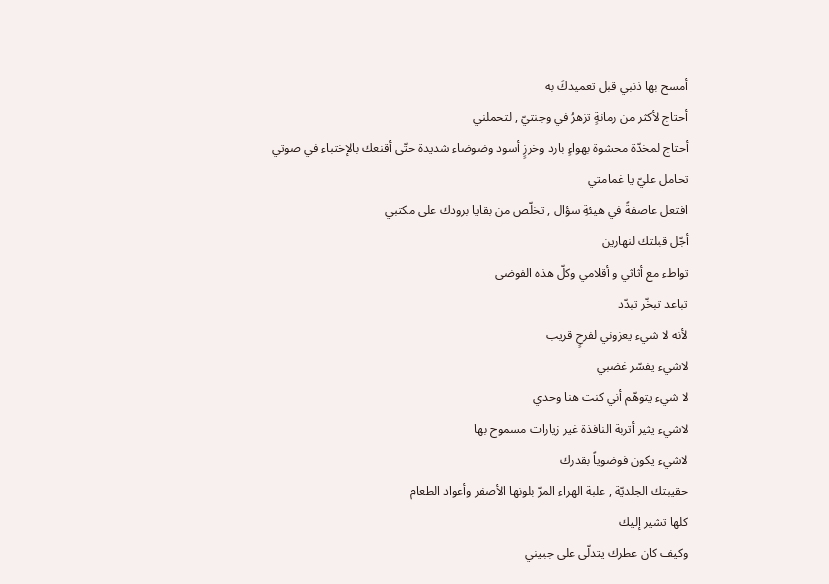أمسح بها ذنبي قبل تعميدكَ به
أحتاج لأكثر من رمانةٍ تزهرُ في وجنتيّ , لتحملني
أحتاج لمخدّة محشوة بهواءٍ بارد وخرزٍ أسود وضوضاء شديدة حتّى أقنعك بالإختباء في صوتي
تحامل عليّ يا غمامتي
افتعل عاصفةً في هيئةِ سؤال , تخلّص من بقايا برودك على مكتبي
أجّل قبلتك لنهارين
تواطء مع أثاثي و أقلامي وكلّ هذه الفوضى
تباعد تبخّر تبدّد
لأنه لا شيء يعزوني لفرحٍ قريب
لاشيء يفسّر غضبي
لا شيء يتوهّم أني كنت هنا وحدي
لاشيء يثير أتربة النافذة غير زيارات مسموح بها
لاشيء يكون فوضوياً بقدرك
حقيبتك الجلديّة , علبة الهراء المرّ بلونها الأصفر وأعواد الطعام
كلها تشير إليك
وكيف كان عطرك يتدلّى على جبيني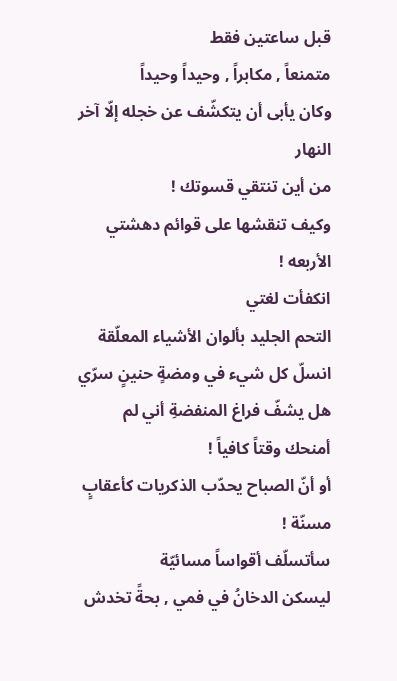قبل ساعتين فقط
متمنعاً , مكابراً , وحيداً وحيداً
وكان يأبى أن يتكشّف عن خجله إلّا آخر النهار
من أين تنتقي قسوتك !
وكيف تنقشها على قوائم دهشتي الأربعه !
انكفأت لغتي
التحم الجليد بألوان الأشياء المعلّقة
انسلّ كل شيء في ومضةٍ حنينٍ سرّي
هل يشفّ فراغ المنفضةِ أني لم أمنحك وقتاً كافياً !
أو أنّ الصباح يحدّب الذكريات كأعقابٍ مسنّة !
سأتسلّف أقواساً مسائيّة
ليسكن الدخانُ في فمي , بحةً تخدش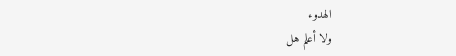الهدوء
ولا أعلم هل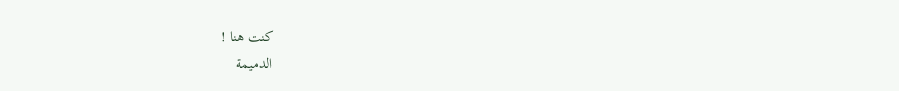كنت هنا !
الدميمة